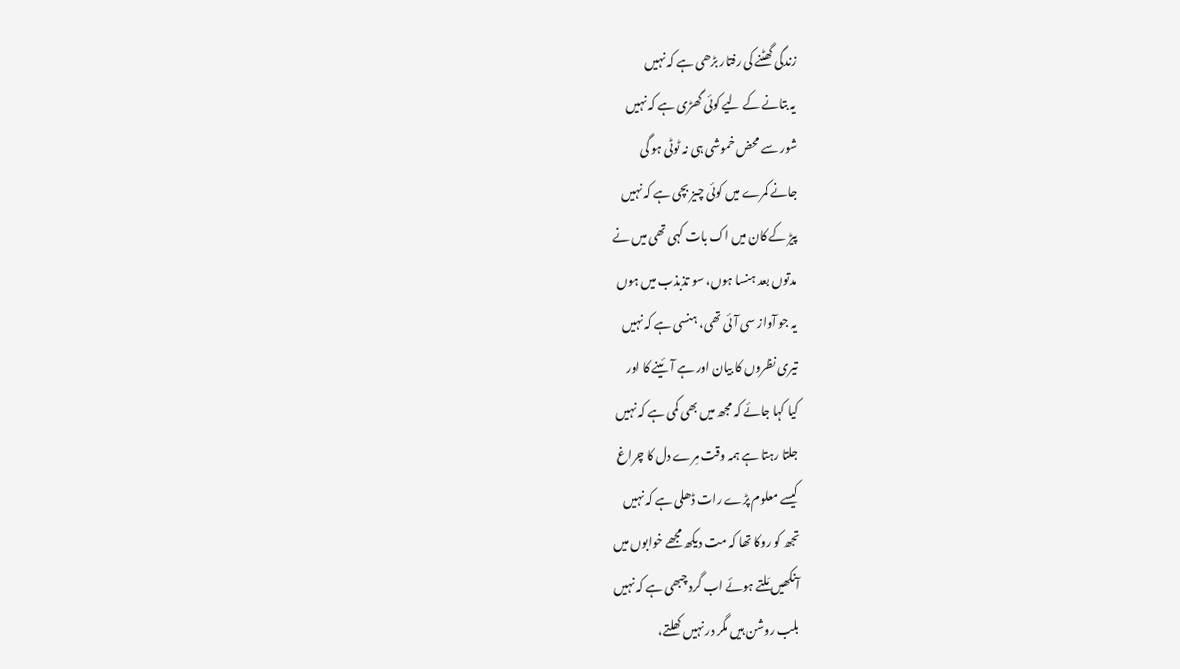زندگی گھٹنے کی رفتار بڑھی ہے کہ نہیں
یہ بتانے کے لیے کوئی گھڑی ہے کہ نہیں
شور سے محض خموشی ہی نہ ٹوٹی ہو گی
جانے کمرے میں کوئی چیز بچی ہے کہ نہیں
پیڑ کے کان میں اک بات کہی تھی میں نے
مدتوں بعد ہنسا ہوں، سو تذبذب میں ہوں
یہ جو آواز سی آئی تھی، ہنسی ہے کہ نہیں
تیری نظروں کا بیان اور ہے آئینے کا اور
کیا کہا جائے کہ مجھ میں بھی کمی ہے کہ نہیں
جلتا رہتا ہے ہمہ وقت مِرے دل کا چراغ
کیسے معلوم پڑے رات ڈھلی ہے کہ نہیں
تجھ کو روکا تھا کہ مت دیکھ مجھے خوابوں میں
آنکھیں مَلتے ہوئے اب گرد چبھی ہے کہ نہیں
بلب روشن ہیں مگر در نہیں کھلتے،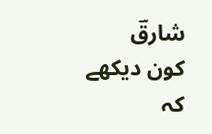شارقؔ
کون دیکھے کہ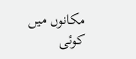مکانوں میں کوئی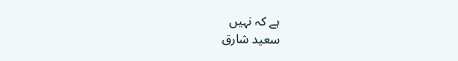ہے کہ نہیں
سعید شارق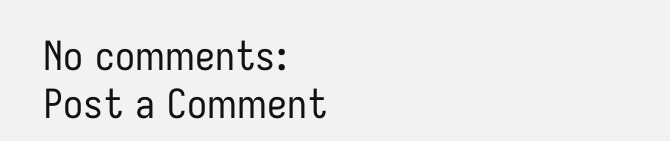No comments:
Post a Comment